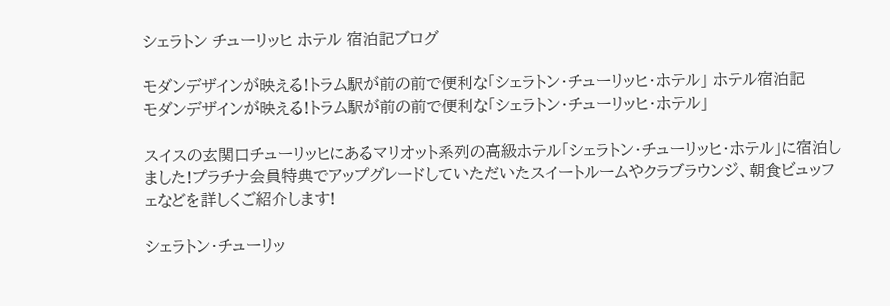シェラトン チューリッヒ ホテル 宿泊記ブログ

モダンデザインが映える!トラム駅が前の前で便利な「シェラトン・チューリッヒ・ホテル」 ホテル宿泊記
モダンデザインが映える!トラム駅が前の前で便利な「シェラトン・チューリッヒ・ホテル」

スイスの玄関口チューリッヒにあるマリオット系列の高級ホテル「シェラトン・チューリッヒ・ホテル」に宿泊しました!プラチナ会員特典でアップグレードしていただいたスイートルームやクラブラウンジ、朝食ビュッフェなどを詳しくご紹介します!

シェラトン・チューリッ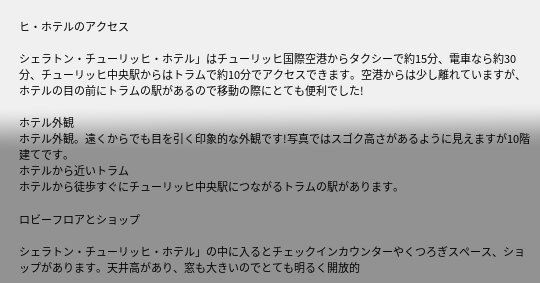ヒ・ホテルのアクセス

シェラトン・チューリッヒ・ホテル」はチューリッヒ国際空港からタクシーで約15分、電車なら約30分、チューリッヒ中央駅からはトラムで約10分でアクセスできます。空港からは少し離れていますが、ホテルの目の前にトラムの駅があるので移動の際にとても便利でした!

ホテル外観
ホテル外観。遠くからでも目を引く印象的な外観です!写真ではスゴク高さがあるように見えますが10階建てです。
ホテルから近いトラム
ホテルから徒歩すぐにチューリッヒ中央駅につながるトラムの駅があります。

ロビーフロアとショップ

シェラトン・チューリッヒ・ホテル」の中に入るとチェックインカウンターやくつろぎスペース、ショップがあります。天井高があり、窓も大きいのでとても明るく開放的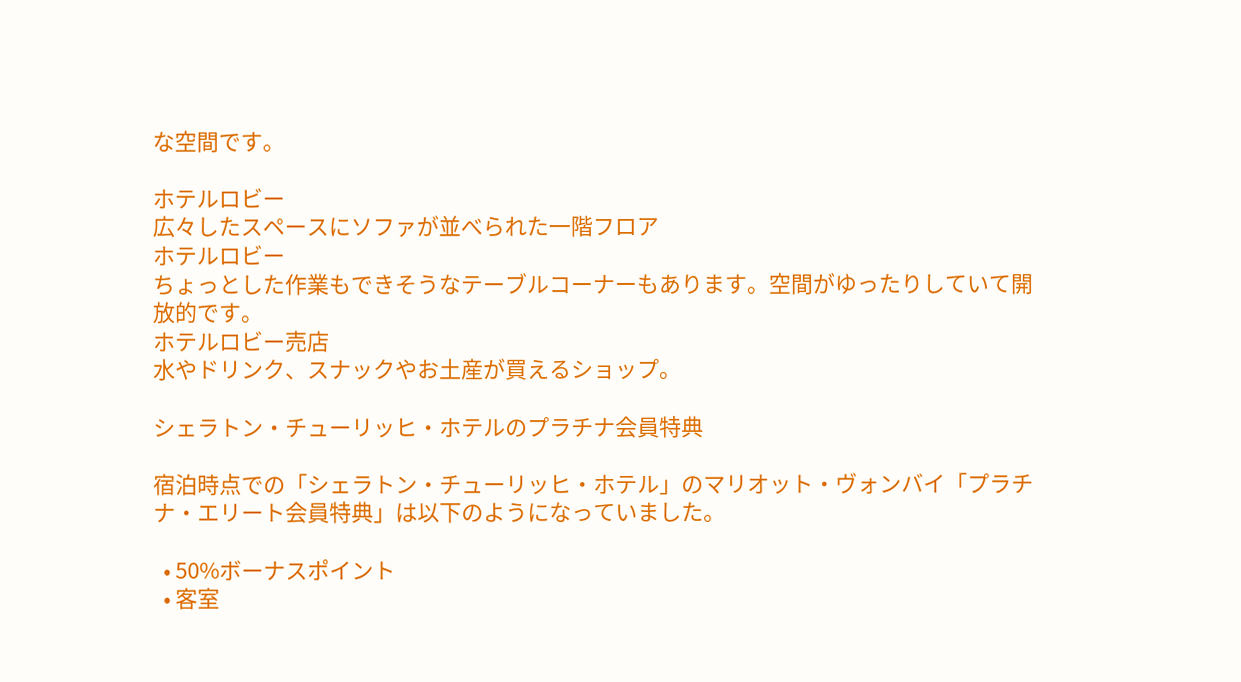な空間です。

ホテルロビー
広々したスペースにソファが並べられた一階フロア
ホテルロビー
ちょっとした作業もできそうなテーブルコーナーもあります。空間がゆったりしていて開放的です。
ホテルロビー売店
水やドリンク、スナックやお土産が買えるショップ。

シェラトン・チューリッヒ・ホテルのプラチナ会員特典

宿泊時点での「シェラトン・チューリッヒ・ホテル」のマリオット・ヴォンバイ「プラチナ・エリート会員特典」は以下のようになっていました。

  • 50%ボーナスポイント
  • 客室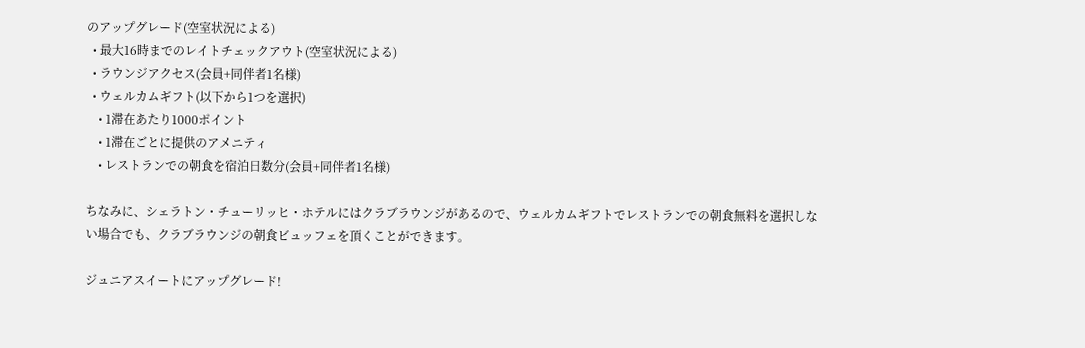のアップグレード(空室状況による)
  • 最大16時までのレイトチェックアウト(空室状況による)
  • ラウンジアクセス(会員+同伴者1名様)
  • ウェルカムギフト(以下から1つを選択)
    • 1滞在あたり1000ポイント
    • 1滞在ごとに提供のアメニティ
    • レストランでの朝食を宿泊日数分(会員+同伴者1名様)

ちなみに、シェラトン・チューリッヒ・ホテルにはクラブラウンジがあるので、ウェルカムギフトでレストランでの朝食無料を選択しない場合でも、クラブラウンジの朝食ビュッフェを頂くことができます。

ジュニアスイートにアップグレード!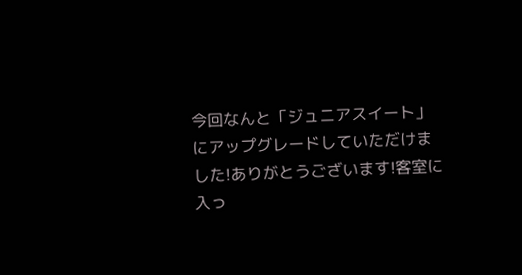今回なんと「ジュニアスイート」にアップグレードしていただけました!ありがとうございます!客室に入っ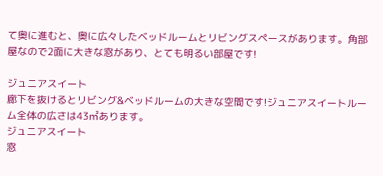て奥に進むと、奥に広々したベッドルームとリビングスペースがあります。角部屋なので2面に大きな窓があり、とても明るい部屋です!

ジュニアスイート
廊下を抜けるとリビング&ベッドルームの大きな空間です!ジュニアスイートルーム全体の広さは43㎡あります。
ジュニアスイート
窓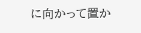に向かって置か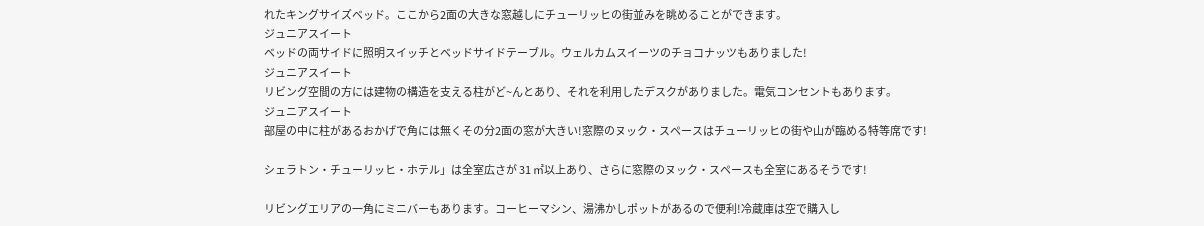れたキングサイズベッド。ここから2面の大きな窓越しにチューリッヒの街並みを眺めることができます。
ジュニアスイート
ベッドの両サイドに照明スイッチとベッドサイドテーブル。ウェルカムスイーツのチョコナッツもありました!
ジュニアスイート
リビング空間の方には建物の構造を支える柱がど~んとあり、それを利用したデスクがありました。電気コンセントもあります。
ジュニアスイート
部屋の中に柱があるおかげで角には無くその分2面の窓が大きい!窓際のヌック・スペースはチューリッヒの街や山が臨める特等席です!

シェラトン・チューリッヒ・ホテル」は全室広さが 31 ㎡以上あり、さらに窓際のヌック・スペースも全室にあるそうです!

リビングエリアの一角にミニバーもあります。コーヒーマシン、湯沸かしポットがあるので便利!冷蔵庫は空で購入し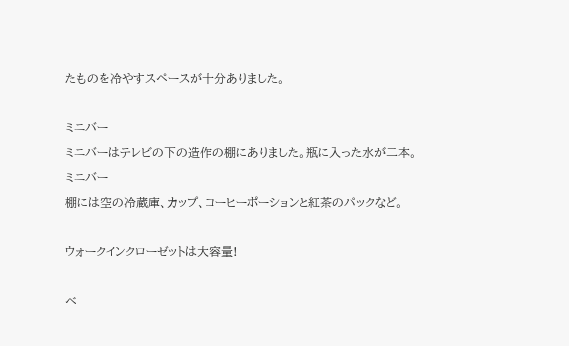たものを冷やすスペースが十分ありました。

ミニバー
ミニバーはテレビの下の造作の棚にありました。瓶に入った水が二本。
ミニバー
棚には空の冷蔵庫、カップ、コーヒーポーションと紅茶のパックなど。

ウォークインクローゼットは大容量!

ベ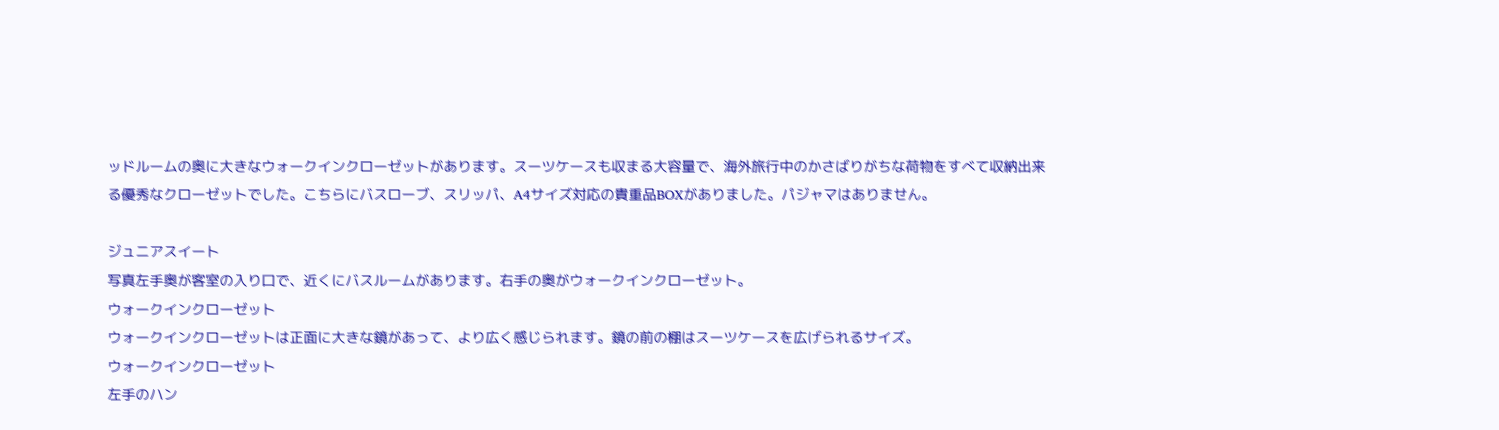ッドルームの奥に大きなウォークインクローゼットがあります。スーツケースも収まる大容量で、海外旅行中のかさばりがちな荷物をすべて収納出来る優秀なクローゼットでした。こちらにバスローブ、スリッパ、A4サイズ対応の貴重品BOXがありました。パジャマはありません。

ジュニアスイート
写真左手奥が客室の入り口で、近くにバスルームがあります。右手の奥がウォークインクローゼット。
ウォークインクローゼット
ウォークインクローゼットは正面に大きな鏡があって、より広く感じられます。鏡の前の棚はスーツケースを広げられるサイズ。
ウォークインクローゼット
左手のハン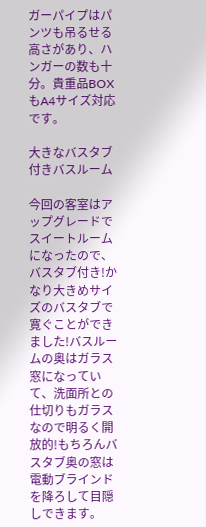ガーパイプはパンツも吊るせる高さがあり、ハンガーの数も十分。貴重品BOXもA4サイズ対応です。

大きなバスタブ付きバスルーム

今回の客室はアップグレードでスイートルームになったので、バスタブ付き!かなり大きめサイズのバスタブで寛ぐことができました!バスルームの奥はガラス窓になっていて、洗面所との仕切りもガラスなので明るく開放的!もちろんバスタブ奥の窓は電動ブラインドを降ろして目隠しできます。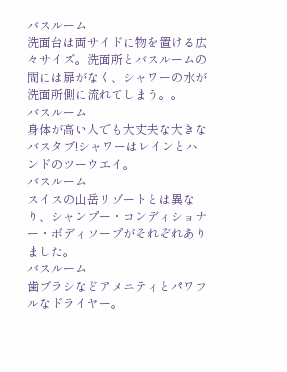バスルーム
洗面台は両サイドに物を置ける広々サイズ。洗面所とバスルームの間には扉がなく、シャワーの水が洗面所側に流れてしまう。。
バスルーム
身体が高い人でも大丈夫な大きなバスタブ!シャワーはレインとハンドのツーウエイ。
バスルーム
スイスの山岳リゾートとは異なり、シャンプー・コンディショナー・ボディソープがそれぞれありました。
バスルーム
歯ブラシなどアメニティとパワフルなドライヤー。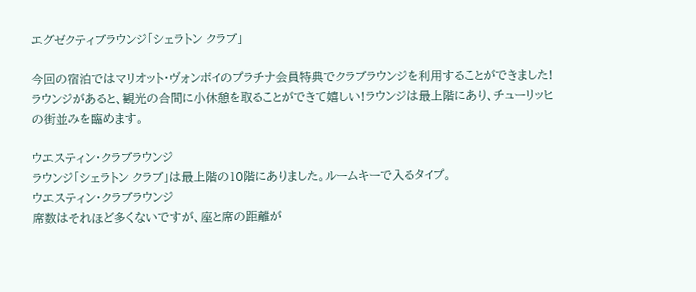エグゼクティブラウンジ「シェラトン クラブ」

今回の宿泊ではマリオット・ヴォンボイのプラチナ会員特典でクラブラウンジを利用することができました!ラウンジがあると、観光の合間に小休憩を取ることができて嬉しい!ラウンジは最上階にあり、チューリッヒの街並みを臨めます。

ウエスティン・クラブラウンジ
ラウンジ「シェラトン クラブ」は最上階の10階にありました。ルームキーで入るタイプ。
ウエスティン・クラブラウンジ
席数はそれほど多くないですが、座と席の距離が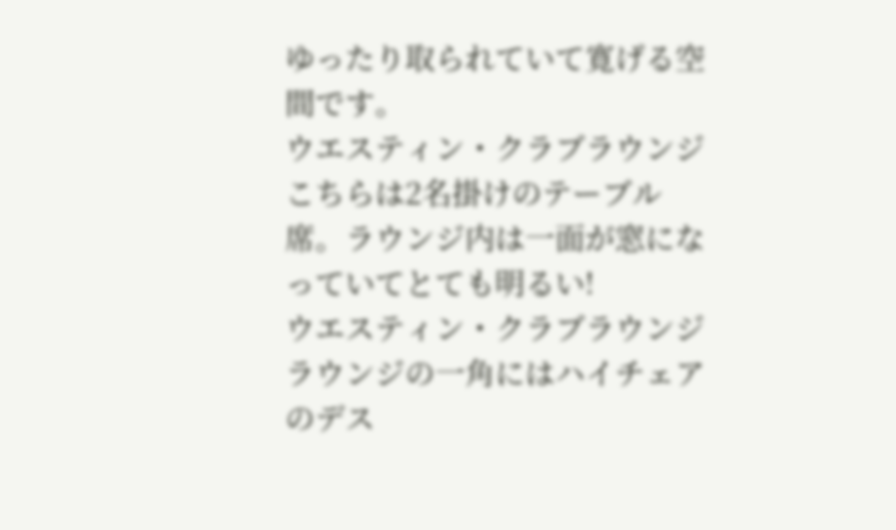ゆったり取られていて寛げる空間です。
ウエスティン・クラブラウンジ
こちらは2名掛けのテーブル席。ラウンジ内は一面が窓になっていてとても明るい!
ウエスティン・クラブラウンジ
ラウンジの一角にはハイチェアのデス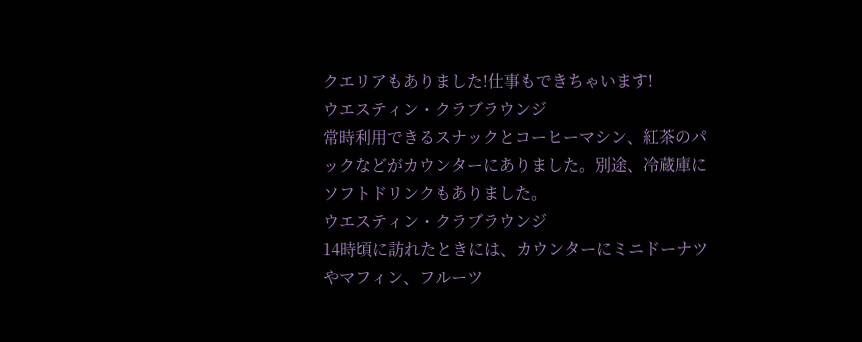クエリアもありました!仕事もできちゃいます!
ウエスティン・クラブラウンジ
常時利用できるスナックとコーヒーマシン、紅茶のパックなどがカウンターにありました。別途、冷蔵庫にソフトドリンクもありました。
ウエスティン・クラブラウンジ
14時頃に訪れたときには、カウンターにミニドーナツやマフィン、フルーツ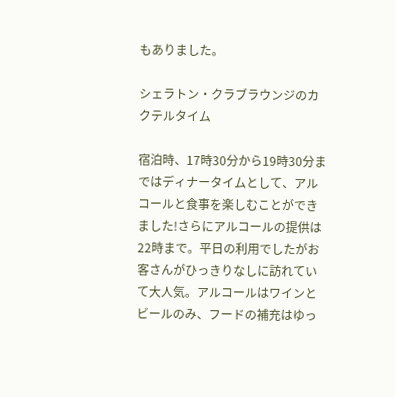もありました。

シェラトン・クラブラウンジのカクテルタイム

宿泊時、17時30分から19時30分まではディナータイムとして、アルコールと食事を楽しむことができました!さらにアルコールの提供は22時まで。平日の利用でしたがお客さんがひっきりなしに訪れていて大人気。アルコールはワインとビールのみ、フードの補充はゆっ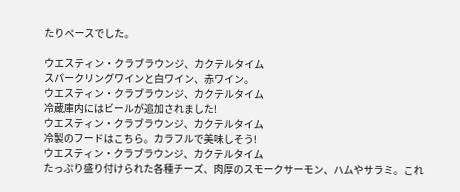たりペースでした。

ウエスティン・クラブラウンジ、カクテルタイム
スパークリングワインと白ワイン、赤ワイン。
ウエスティン・クラブラウンジ、カクテルタイム
冷蔵庫内にはビールが追加されました!
ウエスティン・クラブラウンジ、カクテルタイム
冷製のフードはこちら。カラフルで美味しそう!
ウエスティン・クラブラウンジ、カクテルタイム
たっぷり盛り付けられた各種チーズ、肉厚のスモークサーモン、ハムやサラミ。これ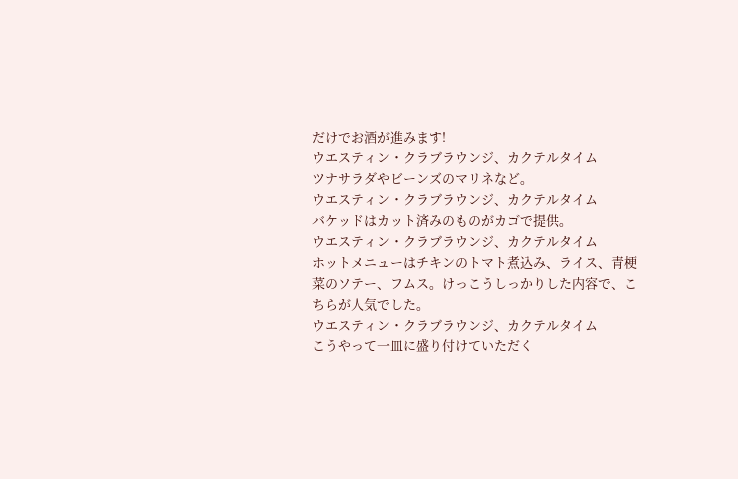だけでお酒が進みます!
ウエスティン・クラブラウンジ、カクテルタイム
ツナサラダやビーンズのマリネなど。
ウエスティン・クラブラウンジ、カクテルタイム
バケッドはカット済みのものがカゴで提供。
ウエスティン・クラブラウンジ、カクテルタイム
ホットメニューはチキンのトマト煮込み、ライス、青梗菜のソテー、フムス。けっこうしっかりした内容で、こちらが人気でした。
ウエスティン・クラブラウンジ、カクテルタイム
こうやって一皿に盛り付けていただく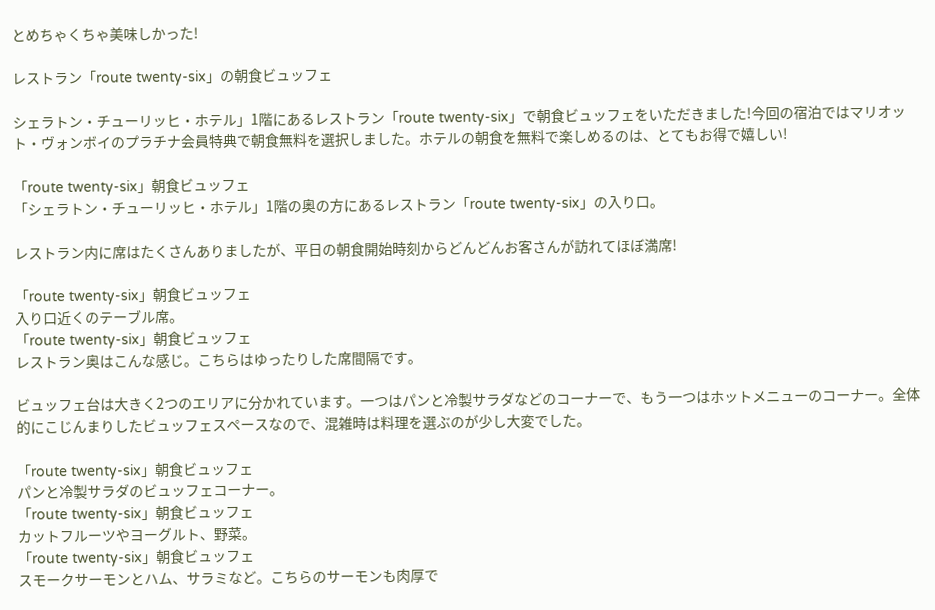とめちゃくちゃ美味しかった!

レストラン「route twenty-six」の朝食ビュッフェ

シェラトン・チューリッヒ・ホテル」1階にあるレストラン「route twenty-six」で朝食ビュッフェをいただきました!今回の宿泊ではマリオット・ヴォンボイのプラチナ会員特典で朝食無料を選択しました。ホテルの朝食を無料で楽しめるのは、とてもお得で嬉しい!

「route twenty-six」朝食ビュッフェ
「シェラトン・チューリッヒ・ホテル」1階の奥の方にあるレストラン「route twenty-six」の入り口。

レストラン内に席はたくさんありましたが、平日の朝食開始時刻からどんどんお客さんが訪れてほぼ満席!

「route twenty-six」朝食ビュッフェ
入り口近くのテーブル席。
「route twenty-six」朝食ビュッフェ
レストラン奥はこんな感じ。こちらはゆったりした席間隔です。

ビュッフェ台は大きく2つのエリアに分かれています。一つはパンと冷製サラダなどのコーナーで、もう一つはホットメニューのコーナー。全体的にこじんまりしたビュッフェスペースなので、混雑時は料理を選ぶのが少し大変でした。

「route twenty-six」朝食ビュッフェ
パンと冷製サラダのビュッフェコーナー。
「route twenty-six」朝食ビュッフェ
カットフルーツやヨーグルト、野菜。
「route twenty-six」朝食ビュッフェ
スモークサーモンとハム、サラミなど。こちらのサーモンも肉厚で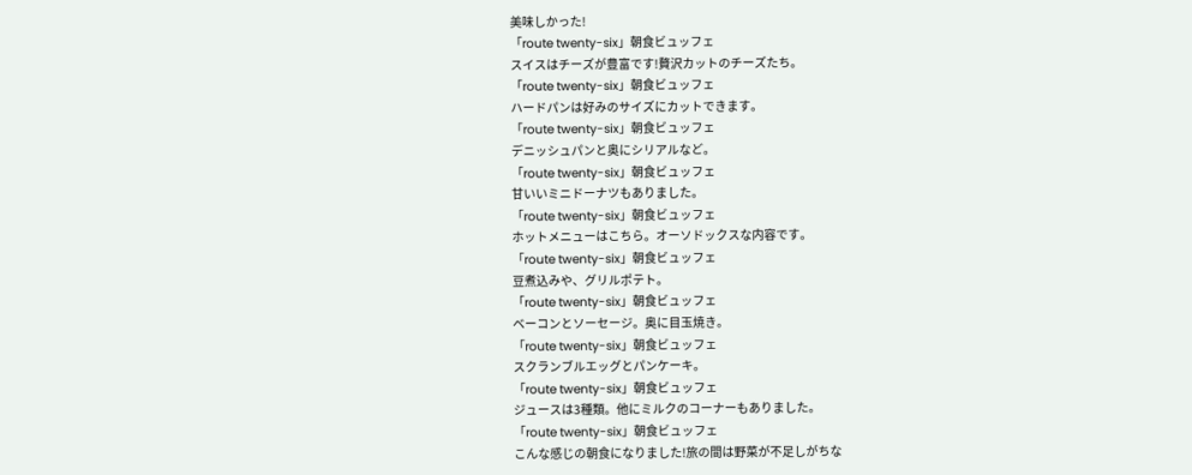美味しかった!
「route twenty-six」朝食ビュッフェ
スイスはチーズが豊富です!贅沢カットのチーズたち。
「route twenty-six」朝食ビュッフェ
ハードパンは好みのサイズにカットできます。
「route twenty-six」朝食ビュッフェ
デニッシュパンと奥にシリアルなど。
「route twenty-six」朝食ビュッフェ
甘いいミニドーナツもありました。
「route twenty-six」朝食ビュッフェ
ホットメニューはこちら。オーソドックスな内容です。
「route twenty-six」朝食ビュッフェ
豆煮込みや、グリルポテト。
「route twenty-six」朝食ビュッフェ
ベーコンとソーセージ。奥に目玉焼き。
「route twenty-six」朝食ビュッフェ
スクランブルエッグとパンケーキ。
「route twenty-six」朝食ビュッフェ
ジュースは3種類。他にミルクのコーナーもありました。
「route twenty-six」朝食ビュッフェ
こんな感じの朝食になりました!旅の間は野菜が不足しがちな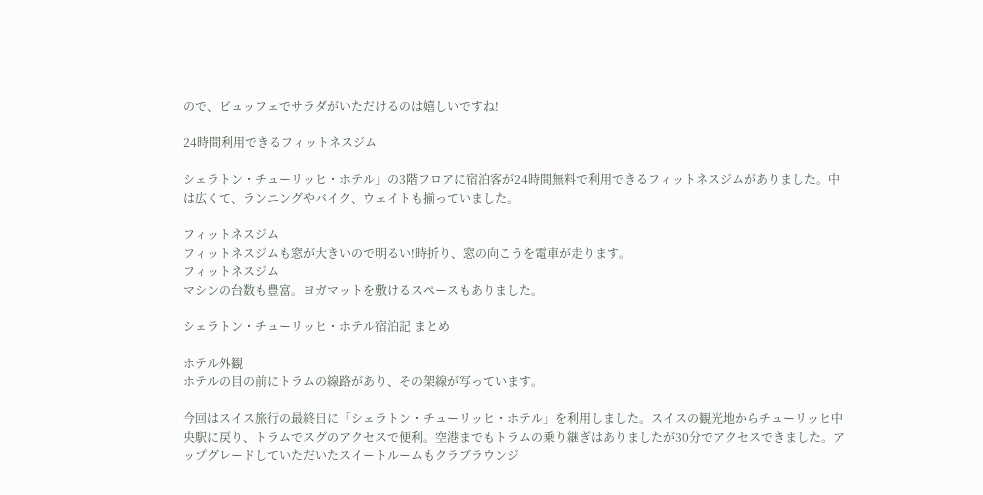ので、ビュッフェでサラダがいただけるのは嬉しいですね!

24時間利用できるフィットネスジム

シェラトン・チューリッヒ・ホテル」の3階フロアに宿泊客が24時間無料で利用できるフィットネスジムがありました。中は広くて、ランニングやバイク、ウェイトも揃っていました。

フィットネスジム
フィットネスジムも窓が大きいので明るい!時折り、窓の向こうを電車が走ります。
フィットネスジム
マシンの台数も豊富。ヨガマットを敷けるスペースもありました。

シェラトン・チューリッヒ・ホテル宿泊記 まとめ

ホテル外観
ホテルの目の前にトラムの線路があり、その架線が写っています。

今回はスイス旅行の最終日に「シェラトン・チューリッヒ・ホテル」を利用しました。スイスの観光地からチューリッヒ中央駅に戻り、トラムでスグのアクセスで便利。空港までもトラムの乗り継ぎはありましたが30分でアクセスできました。アップグレードしていただいたスイートルームもクラブラウンジ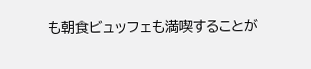も朝食ビュッフェも満喫することが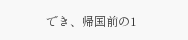でき、帰国前の1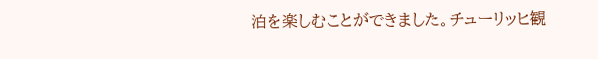泊を楽しむことができました。チューリッヒ観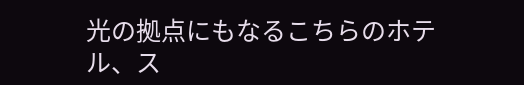光の拠点にもなるこちらのホテル、ス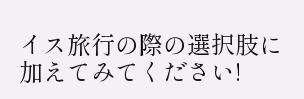イス旅行の際の選択肢に加えてみてください!